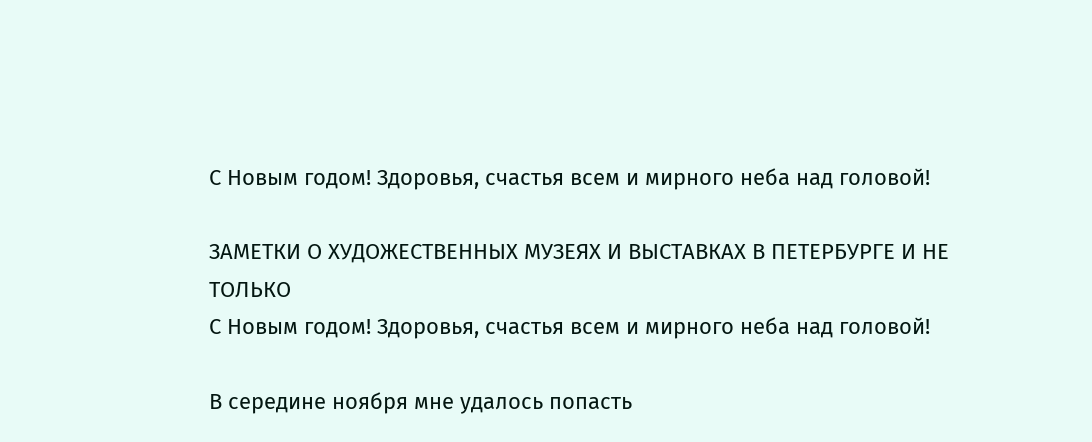С Новым годом! Здоровья, счастья всем и мирного неба над головой!

ЗАМЕТКИ О ХУДОЖЕСТВЕННЫХ МУЗЕЯХ И ВЫСТАВКАХ В ПЕТЕРБУРГЕ И НЕ ТОЛЬКО
С Новым годом! Здоровья, счастья всем и мирного неба над головой!

В середине ноября мне удалось попасть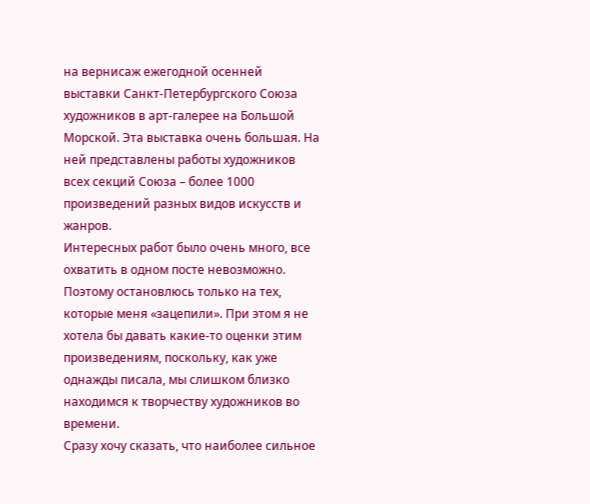на вернисаж ежегодной осенней выставки Санкт-Петербургского Союза художников в арт-галерее на Большой Морской. Эта выставка очень большая. На ней представлены работы художников всех секций Союза – более 1000 произведений разных видов искусств и жанров.
Интересных работ было очень много, все охватить в одном посте невозможно. Поэтому остановлюсь только на тех, которые меня «зацепили». При этом я не хотела бы давать какие-то оценки этим произведениям, поскольку, как уже однажды писала, мы слишком близко находимся к творчеству художников во времени.
Сразу хочу сказать, что наиболее сильное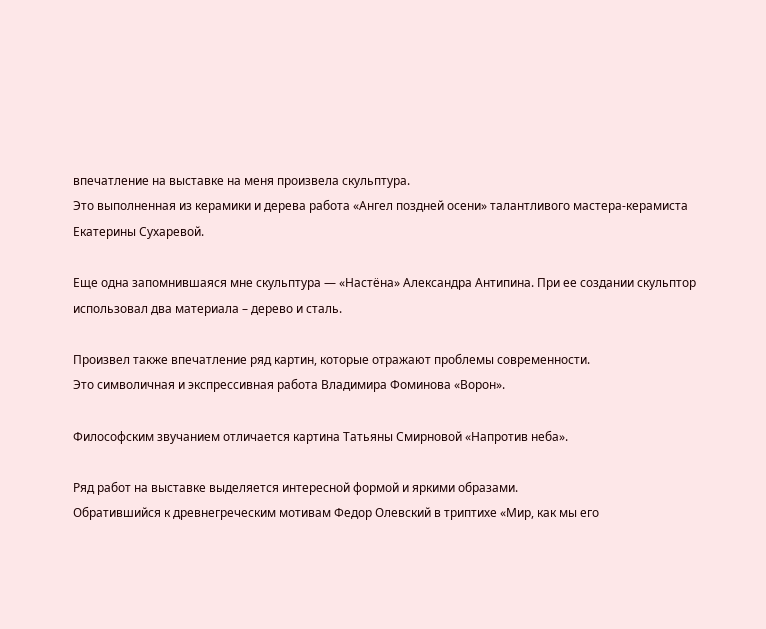впечатление на выставке на меня произвела скульптура.
Это выполненная из керамики и дерева работа «Ангел поздней осени» талантливого мастера-керамиста Екатерины Сухаревой.

Еще одна запомнившаяся мне скульптура — «Настёна» Александра Антипина. При ее создании скульптор использовал два материала – дерево и сталь.

Произвел также впечатление ряд картин, которые отражают проблемы современности.
Это символичная и экспрессивная работа Владимира Фоминова «Ворон».

Философским звучанием отличается картина Татьяны Смирновой «Напротив неба».

Ряд работ на выставке выделяется интересной формой и яркими образами.
Обратившийся к древнегреческим мотивам Федор Олевский в триптихе «Мир, как мы его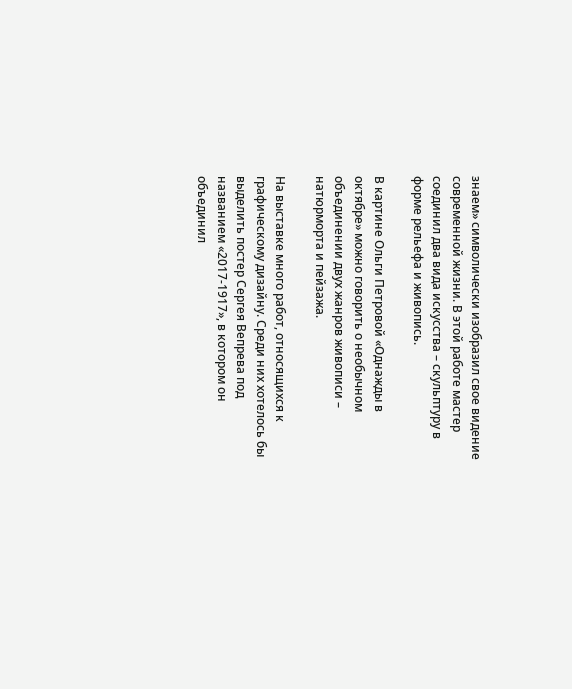знаем» символически изобразил свое видение современной жизни. В этой работе мастер соединил два вида искусства – скульптуру в форме рельефа и живопись.

В картине Ольги Петровой «Однажды в октябре» можно говорить о необычном объединении двух жанров живописи – натюрморта и пейзажа.

На выставке много работ, относящихся к графическому дизайну. Среди них хотелось бы выделить постер Сергея Вепрева под названием «2017-1917», в котором он объединил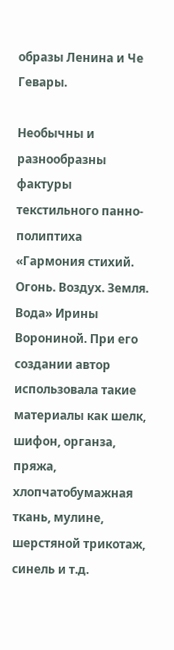образы Ленина и Че Гевары.

Необычны и разнообразны фактуры текстильного панно-полиптиха «Гармония стихий. Огонь. Воздух. Земля. Вода» Ирины Ворониной. При его создании автор использовала такие материалы как шелк, шифон, органза, пряжа, хлопчатобумажная ткань, мулине, шерстяной трикотаж, синель и т.д.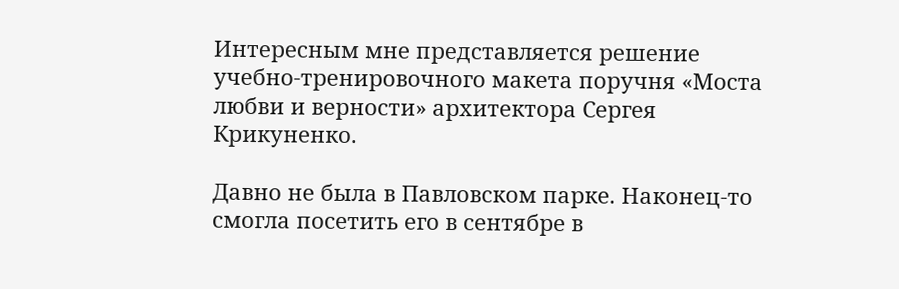Интересным мне представляется решение учебно-тренировочного макета поручня «Моста любви и верности» архитектора Сергея Крикуненко.

Давно не была в Павловском парке. Наконец-то смогла посетить его в сентябре в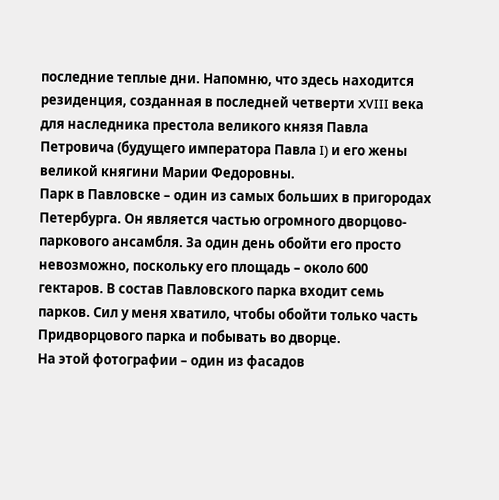последние теплые дни. Напомню, что здесь находится резиденция, созданная в последней четверти XVIII века для наследника престола великого князя Павла Петровича (будущего императора Павла I) и его жены великой княгини Марии Федоровны.
Парк в Павловске – один из самых больших в пригородах Петербурга. Он является частью огромного дворцово-паркового ансамбля. За один день обойти его просто невозможно, поскольку его площадь – около 600 гектаров. В состав Павловского парка входит семь парков. Сил у меня хватило, чтобы обойти только часть Придворцового парка и побывать во дворце.
На этой фотографии – один из фасадов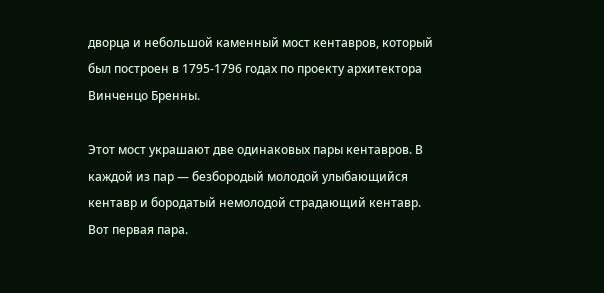дворца и небольшой каменный мост кентавров, который был построен в 1795-1796 годах по проекту архитектора Винченцо Бренны.

Этот мост украшают две одинаковых пары кентавров. В каждой из пар — безбородый молодой улыбающийся кентавр и бородатый немолодой страдающий кентавр.
Вот первая пара.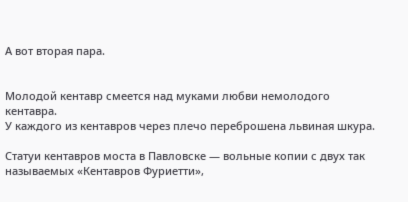А вот вторая пара.


Молодой кентавр смеется над муками любви немолодого кентавра.
У каждого из кентавров через плечо переброшена львиная шкура.

Статуи кентавров моста в Павловске — вольные копии с двух так называемых «Кентавров Фуриетти»,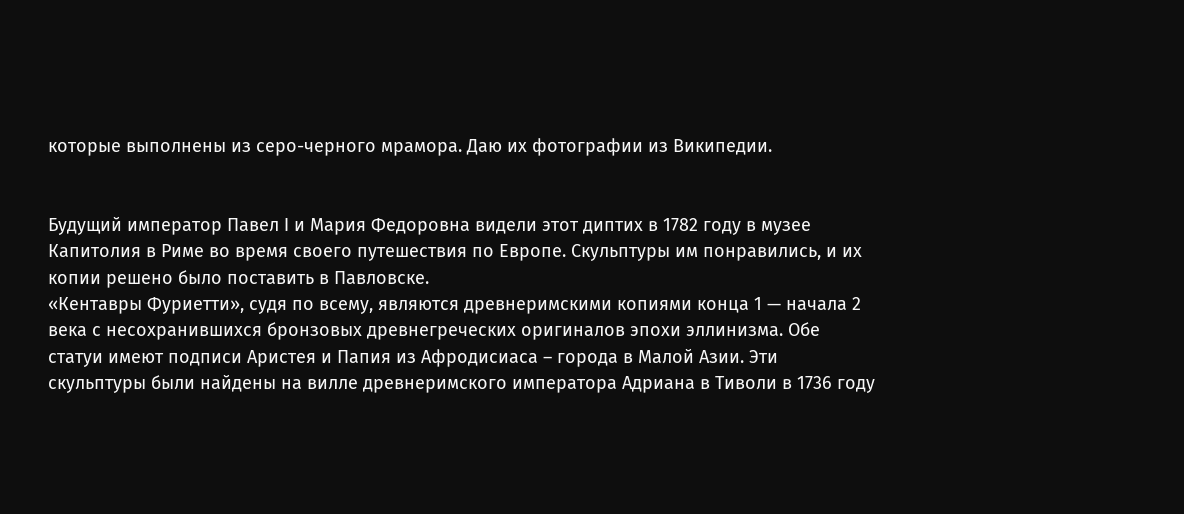которые выполнены из серо-черного мрамора. Даю их фотографии из Википедии.


Будущий император Павел I и Мария Федоровна видели этот диптих в 1782 году в музее Капитолия в Риме во время своего путешествия по Европе. Скульптуры им понравились, и их копии решено было поставить в Павловске.
«Кентавры Фуриетти», судя по всему, являются древнеримскими копиями конца 1 — начала 2 века с несохранившихся бронзовых древнегреческих оригиналов эпохи эллинизма. Обе статуи имеют подписи Аристея и Папия из Афродисиаса – города в Малой Азии. Эти скульптуры были найдены на вилле древнеримского императора Адриана в Тиволи в 1736 году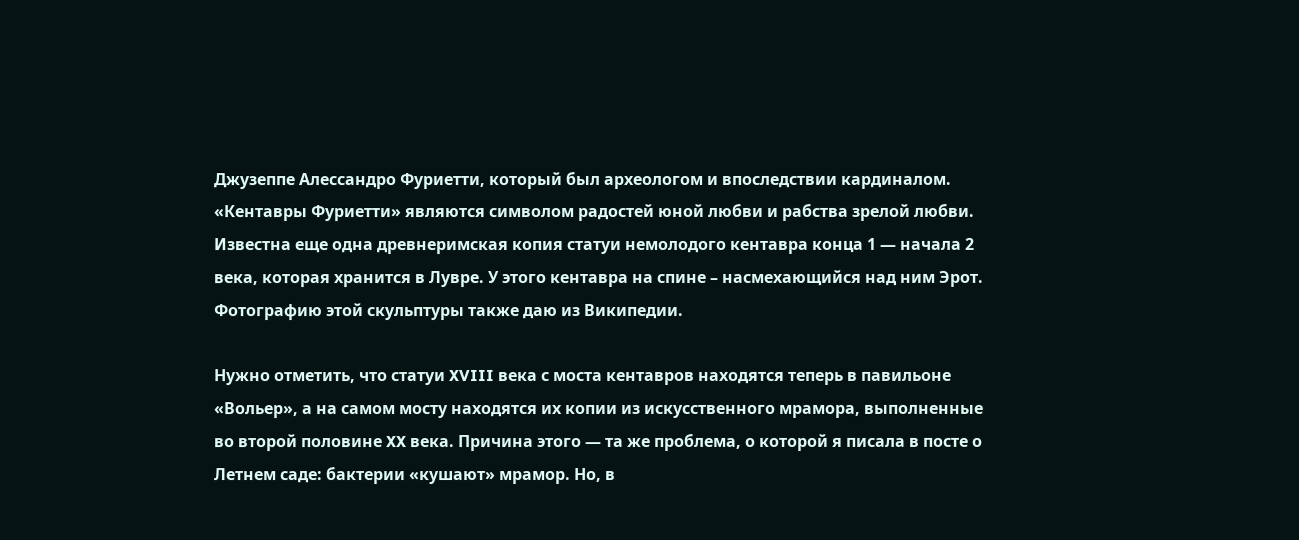Джузеппе Алессандро Фуриетти, который был археологом и впоследствии кардиналом. «Кентавры Фуриетти» являются символом радостей юной любви и рабства зрелой любви.
Известна еще одна древнеримская копия статуи немолодого кентавра конца 1 — начала 2 века, которая хранится в Лувре. У этого кентавра на спине – насмехающийся над ним Эрот. Фотографию этой скульптуры также даю из Википедии.

Нужно отметить, что статуи XVIII века с моста кентавров находятся теперь в павильоне «Вольер», а на самом мосту находятся их копии из искусственного мрамора, выполненные во второй половине XX века. Причина этого — та же проблема, о которой я писала в посте о Летнем саде: бактерии «кушают» мрамор. Но, в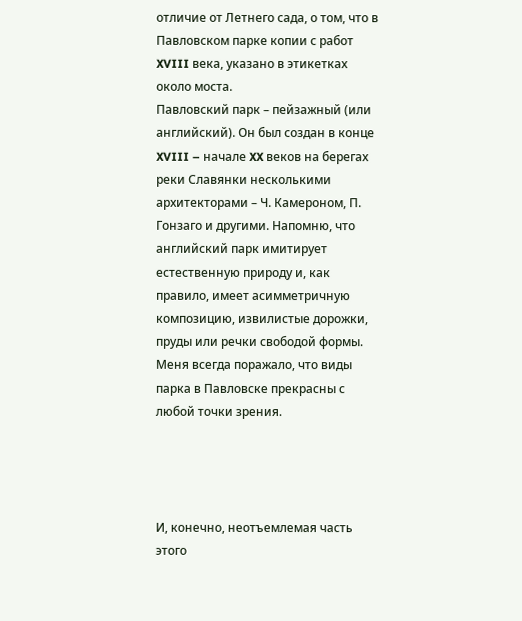отличие от Летнего сада, о том, что в Павловском парке копии с работ XVIII века, указано в этикетках около моста.
Павловский парк – пейзажный (или английский). Он был создан в конце XVIII – начале XX веков на берегах реки Славянки несколькими архитекторами – Ч. Камероном, П. Гонзаго и другими. Напомню, что английский парк имитирует естественную природу и, как правило, имеет асимметричную композицию, извилистые дорожки, пруды или речки свободой формы.
Меня всегда поражало, что виды парка в Павловске прекрасны с любой точки зрения.




И, конечно, неотъемлемая часть этого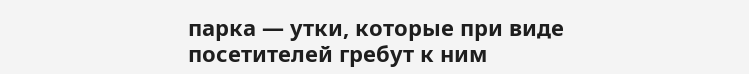парка — утки, которые при виде посетителей гребут к ним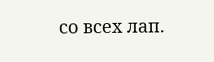со всех лап.